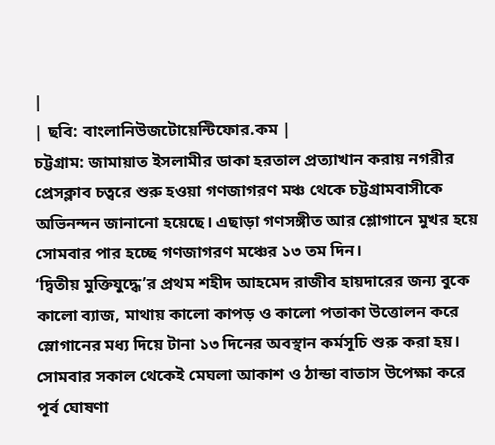|
| ছবি: বাংলানিউজটোয়েন্টিফোর.কম |
চট্টগ্রাম: জামায়াত ইসলামীর ডাকা হরতাল প্রত্যাখান করায় নগরীর প্রেসক্লাব চত্বরে শুরু হওয়া গণজাগরণ মঞ্চ থেকে চট্টগ্রামবাসীকে অভিনন্দন জানানো হয়েছে। এছাড়া গণসঙ্গীত আর শ্লোগানে মুখর হয়ে সোমবার পার হচ্ছে গণজাগরণ মঞ্চের ১৩ তম দিন।
‘দ্বিতীয় মুক্তিযুদ্ধে’র প্রথম শহীদ আহমেদ রাজীব হায়দারের জন্য বুকে কালো ব্যাজ, মাথায় কালো কাপড় ও কালো পতাকা উত্তোলন করে স্লোগানের মধ্য দিয়ে টানা ১৩ দিনের অবস্থান কর্মসূচি শুরু করা হয়।
সোমবার সকাল থেকেই মেঘলা আকাশ ও ঠান্ডা বাতাস উপেক্ষা করে পূর্ব ঘোষণা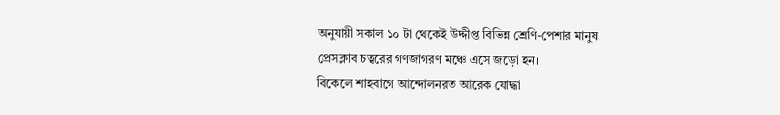অনুযায়ী সকাল ১০ টা থেকেই উদ্দীপ্ত বিভিন্ন শ্রেণি-পেশার মানুষ প্রেসক্লাব চত্বরের গণজাগরণ মঞ্চে এসে জড়ো হন।
বিকেলে শাহবাগে আন্দোলনরত আরেক যোদ্ধা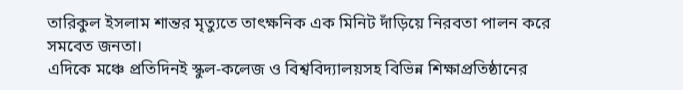তারিকুল ইসলাম শান্তর মৃত্যুতে তাৎক্ষনিক এক মিনিট দাঁড়িয়ে নিরবতা পালন করে সমবেত জনতা।
এদিকে মঞ্চে প্রতিদিনই স্কুল-কলেজ ও বিশ্ববিদ্যালয়সহ বিভিন্ন শিক্ষাপ্রতিষ্ঠানের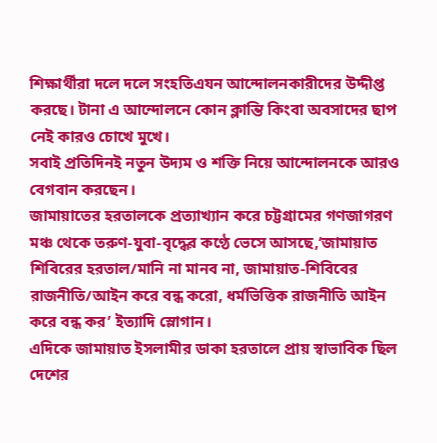শিক্ষার্থীরা দলে দলে সংহতিএযন আন্দোলনকারীদের উদ্দীপ্ত করছে। টানা এ আন্দোলনে কোন ক্লান্তি কিংবা অবসাদের ছাপ নেই কারও চোখে মুখে।
সবাই প্রতিদিনই নতুন উদ্যম ও শক্তি নিয়ে আন্দোলনকে আরও বেগবান করছেন।
জামায়াতের হরতালকে প্রত্যাখ্যান করে চট্টগ্রামের গণজাগরণ মঞ্চ থেকে তরুণ-যুবা-বৃদ্ধের কণ্ঠে ভেসে আসছে,‘জামায়াত শিবিরের হরতাল/মানি না মানব না, জামায়াত-শিবিবের রাজনীতি/আইন করে বন্ধ করো, ধর্মভিত্তিক রাজনীতি আইন করে বন্ধ কর’ ইত্যাদি স্লোগান।
এদিকে জামায়াত ইসলামীর ডাকা হরতালে প্রায় স্বাভাবিক ছিল দেশের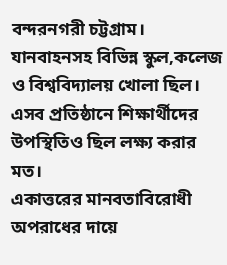বন্দরনগরী চট্টগ্রাম। যানবাহনসহ বিভিন্ন স্কুল,কলেজ ও বিশ্ববিদ্যালয় খোলা ছিল। এসব প্রতিষ্ঠানে শিক্ষার্থীদের উপস্থিতিও ছিল লক্ষ্য করার মত।
একাত্তরের মানবতাবিরোধী অপরাধের দায়ে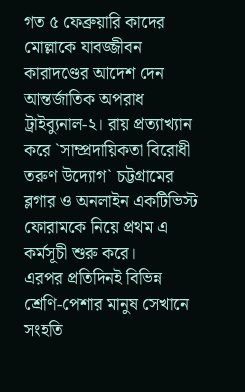গত ৫ ফেব্রুয়ারি কাদের মোল্লাকে যাবজ্জীবন কারাদণ্ডের আদেশ দেন আন্তর্জাতিক অপরাধ ট্রাইব্যুনাল-২। রায় প্রত্যাখ্যান করে `সাম্প্রদায়িকতা বিরোধী তরুণ উদ্যোগ` চট্টগ্রামের ব্লগার ও অনলাইন একটিভিস্ট ফোরামকে নিয়ে প্রথম এ কর্মসূচী শুরু করে।
এরপর প্রতিদিনই বিভিন্ন শ্রেণি-পেশার মানুষ সেখানে সংহতি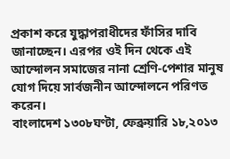প্রকাশ করে যুদ্ধাপরাধীদের ফাঁসির দাবি জানাচ্ছেন। এরপর ওই দিন থেকে এই আন্দোলন সমাজের নানা শ্রেণি-পেশার মানুষ যোগ দিয়ে সার্বজনীন আন্দোলনে পরিণত করেন।
বাংলাদেশ ১৩০৮ঘণ্টা, ফেব্রুয়ারি ১৮,২০১৩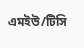এমইউ/টিসি